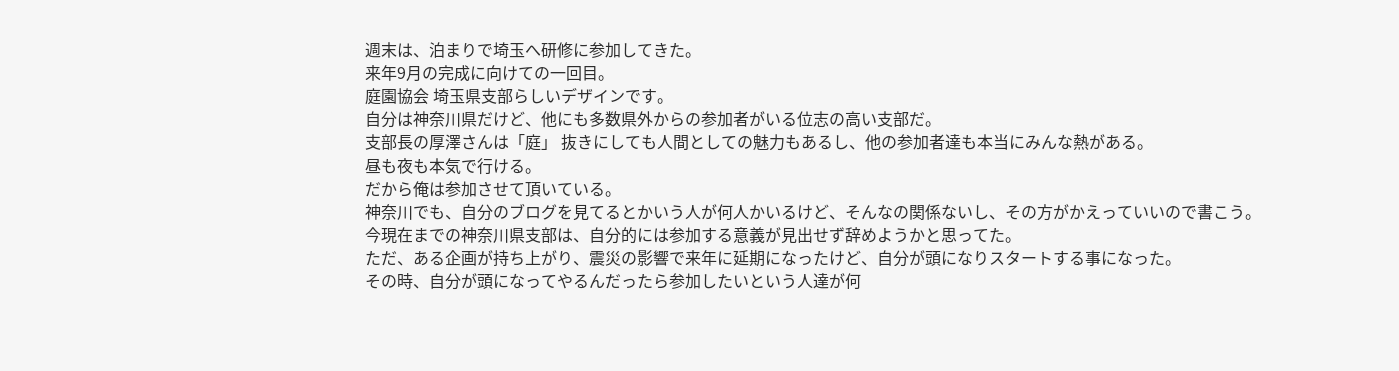週末は、泊まりで埼玉へ研修に参加してきた。
来年9月の完成に向けての一回目。
庭園協会 埼玉県支部らしいデザインです。
自分は神奈川県だけど、他にも多数県外からの参加者がいる位志の高い支部だ。
支部長の厚澤さんは「庭」 抜きにしても人間としての魅力もあるし、他の参加者達も本当にみんな熱がある。
昼も夜も本気で行ける。
だから俺は参加させて頂いている。
神奈川でも、自分のブログを見てるとかいう人が何人かいるけど、そんなの関係ないし、その方がかえっていいので書こう。
今現在までの神奈川県支部は、自分的には参加する意義が見出せず辞めようかと思ってた。
ただ、ある企画が持ち上がり、震災の影響で来年に延期になったけど、自分が頭になりスタートする事になった。
その時、自分が頭になってやるんだったら参加したいという人達が何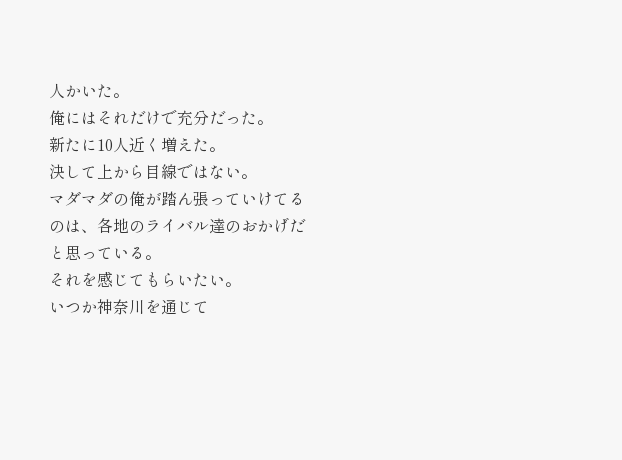人かいた。
俺にはそれだけで充分だった。
新たに10人近く増えた。
決して上から目線ではない。
マダマダの俺が踏ん張っていけてるのは、各地のライバル達のおかげだと思っている。
それを感じてもらいたい。
いつか神奈川を通じて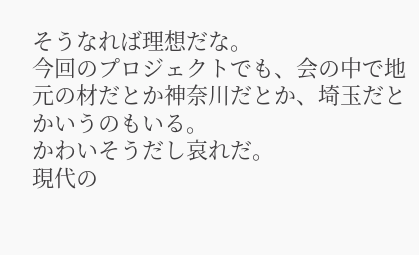そうなれば理想だな。
今回のプロジェクトでも、会の中で地元の材だとか神奈川だとか、埼玉だとかいうのもいる。
かわいそうだし哀れだ。
現代の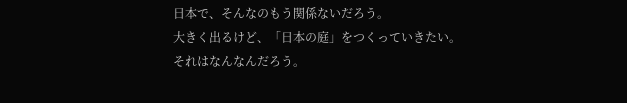日本で、そんなのもう関係ないだろう。
大きく出るけど、「日本の庭」をつくっていきたい。
それはなんなんだろう。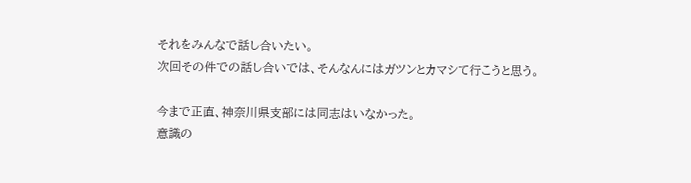それをみんなで話し合いたい。
次回その件での話し合いでは、そんなんにはガツンとカマシて行こうと思う。

今まで正直、神奈川県支部には同志はいなかった。
意識の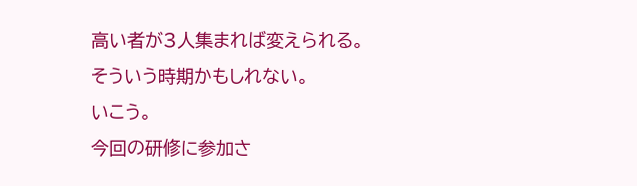高い者が3人集まれば変えられる。
そういう時期かもしれない。
いこう。
今回の研修に参加さ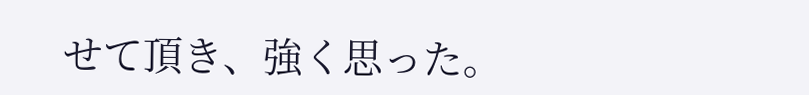せて頂き、強く思った。